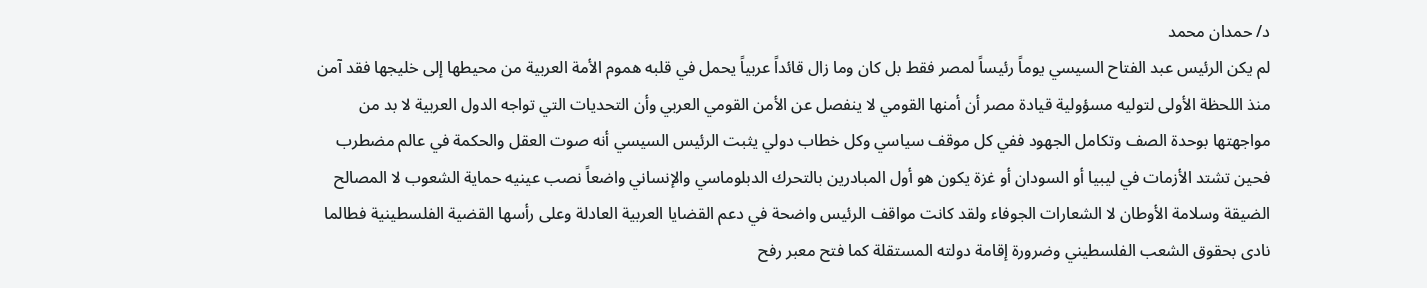د/ حمدان محمد
لم يكن الرئيس عبد الفتاح السيسي يوماً رئيساً لمصر فقط بل كان وما زال قائداً عربياً يحمل في قلبه هموم الأمة العربية من محيطها إلى خليجها فقد آمن منذ اللحظة الأولى لتوليه مسؤولية قيادة مصر أن أمنها القومي لا ينفصل عن الأمن القومي العربي وأن التحديات التي تواجه الدول العربية لا بد من مواجهتها بوحدة الصف وتكامل الجهود ففي كل موقف سياسي وكل خطاب دولي يثبت الرئيس السيسي أنه صوت العقل والحكمة في عالم مضطرب فحين تشتد الأزمات في ليبيا أو السودان أو غزة يكون هو أول المبادرين بالتحرك الدبلوماسي والإنساني واضعاً نصب عينيه حماية الشعوب لا المصالح الضيقة وسلامة الأوطان لا الشعارات الجوفاء ولقد كانت مواقف الرئيس واضحة في دعم القضايا العربية العادلة وعلى رأسها القضية الفلسطينية فطالما نادى بحقوق الشعب الفلسطيني وضرورة إقامة دولته المستقلة كما فتح معبر رفح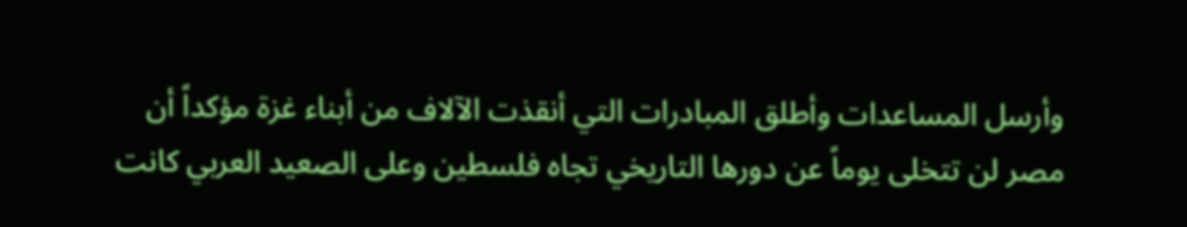وأرسل المساعدات وأطلق المبادرات التي أنقذت الآلاف من أبناء غزة مؤكداً أن مصر لن تتخلى يوماً عن دورها التاريخي تجاه فلسطين وعلى الصعيد العربي كانت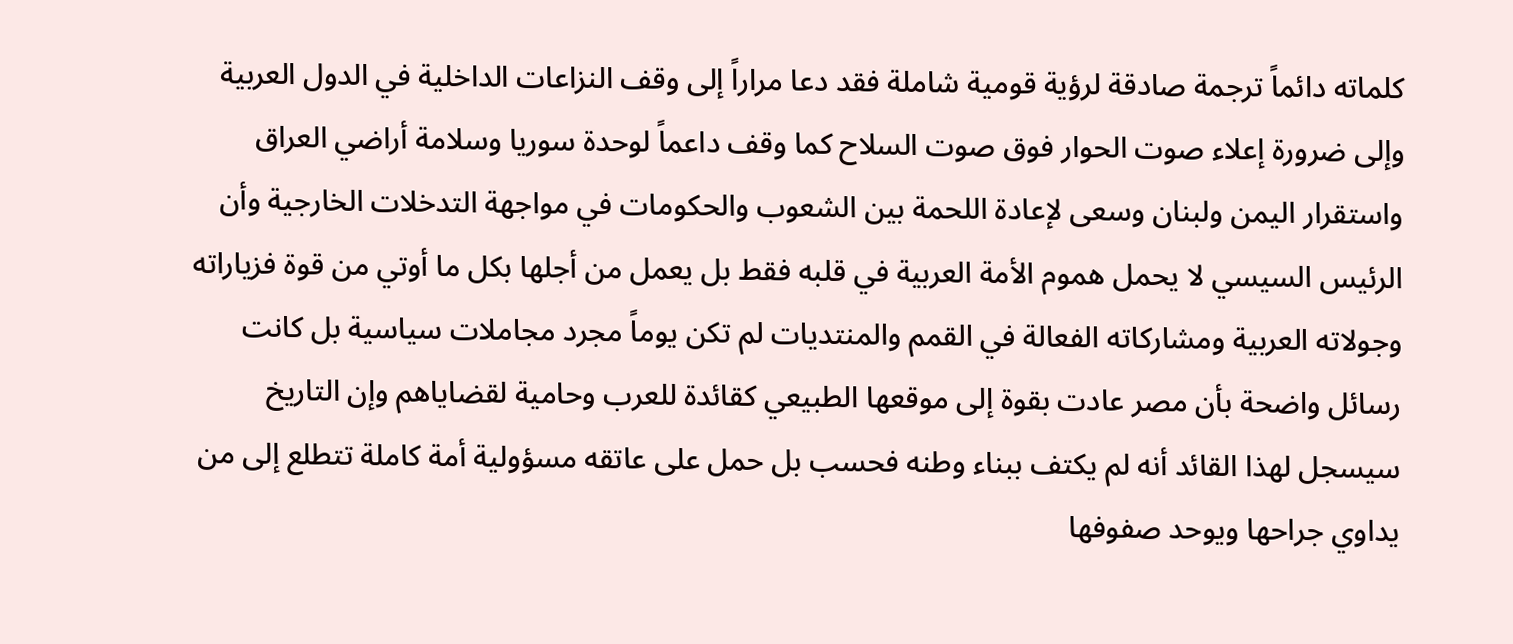كلماته دائماً ترجمة صادقة لرؤية قومية شاملة فقد دعا مراراً إلى وقف النزاعات الداخلية في الدول العربية وإلى ضرورة إعلاء صوت الحوار فوق صوت السلاح كما وقف داعماً لوحدة سوريا وسلامة أراضي العراق واستقرار اليمن ولبنان وسعى لإعادة اللحمة بين الشعوب والحكومات في مواجهة التدخلات الخارجية وأن الرئيس السيسي لا يحمل هموم الأمة العربية في قلبه فقط بل يعمل من أجلها بكل ما أوتي من قوة فزياراته وجولاته العربية ومشاركاته الفعالة في القمم والمنتديات لم تكن يوماً مجرد مجاملات سياسية بل كانت رسائل واضحة بأن مصر عادت بقوة إلى موقعها الطبيعي كقائدة للعرب وحامية لقضاياهم وإن التاريخ سيسجل لهذا القائد أنه لم يكتف ببناء وطنه فحسب بل حمل على عاتقه مسؤولية أمة كاملة تتطلع إلى من يداوي جراحها ويوحد صفوفها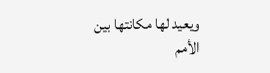ويعيد لها مكانتها بين الأمم